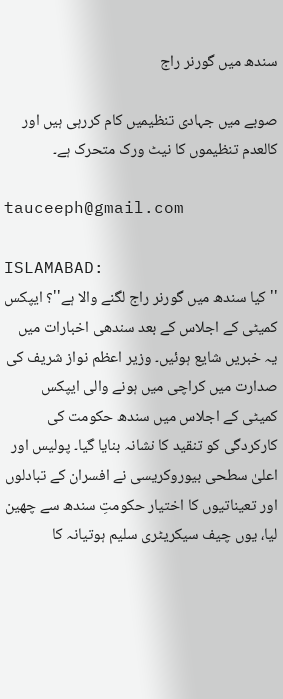سندھ میں گورنر راج

صوبے میں جہادی تنظیمیں کام کررہی ہیں اور کالعدم تنظیموں کا نیٹ ورک متحرک ہے۔

tauceeph@gmail.com

ISLAMABAD:
''کیا سندھ میں گورنر راج لگنے والا ہے''؟ ایپکس کمیٹی کے اجلاس کے بعد سندھی اخبارات میں یہ خبریں شایع ہوئیں۔ وزیر اعظم نواز شریف کی صدارت میں کراچی میں ہونے والی ایپکس کمیٹی کے اجلاس میں سندھ حکومت کی کارکردگی کو تنقید کا نشانہ بنایا گیا۔ پولیس اور اعلیٰ سطحی بیوروکریسی نے افسران کے تبادلوں اور تعیناتیوں کا اختیار حکومتِ سندھ سے چھین لیا، یوں چیف سیکریٹری سلیم ہوتیانہ کا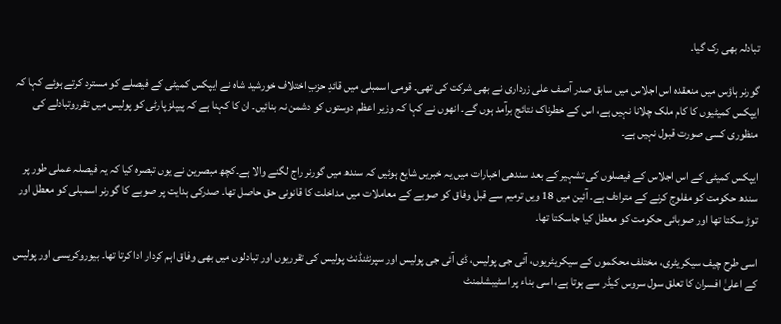تبادلہ بھی رک گیا۔

گورنر ہاؤس میں منعقدہ اس اجلاس میں سابق صدر آصف علی زرداری نے بھی شرکت کی تھی۔ قومی اسمبلی میں قائدِ حزبِ اختلاف خورشید شاہ نے ایپکس کمیٹی کے فیصلے کو مسترد کرتے ہوئے کہا کہ ایپکس کمیٹیوں کا کام ملک چلانا نہیں ہے، اس کے خطرناک نتائج برآمد ہوں گے۔ انھوں نے کہا کہ وزیر اعظم دوستوں کو دشمن نہ بنائیں۔ ان کا کہنا ہے کہ پیپلز پارٹی کو پولیس میں تقرروتبادلے کی منظوری کسی صورت قبول نہیں ہے۔

ایپکس کمیٹی کے اس اجلاس کے فیصلوں کی تشہیر کے بعد سندھی اخبارات میں یہ خبریں شایع ہوئیں کہ سندھ میں گورنر راج لگنے والا ہے۔کچھ مبصرین نے یوں تبصرہ کیا کہ یہ فیصلہ عملی طور پر سندھ حکومت کو مفلوج کرنے کے مترادف ہے۔ آئین میں 18 ویں ترمیم سے قبل وفاق کو صوبے کے معاملات میں مداخلت کا قانونی حق حاصل تھا۔ صدرکی ہدایت پر صوبے کا گورنر اسمبلی کو معطل اور توڑ سکتا تھا اور صوبائی حکومت کو معطل کیا جاسکتا تھا۔

اسی طرح چیف سیکریٹری، مختلف محکموں کے سیکریٹریوں، آئی جی پولیس، ڈی آئی جی پولیس اور سپرنٹنڈنٹ پولیس کی تقرریوں اور تبادلوں میں بھی وفاق اہم کردار ادا کرتا تھا۔ بیوروکریسی اور پولیس کے اعلیٰ افسران کا تعلق سول سروس کیڈر سے ہوتا ہے، اسی بناء پر اسٹیبشلمنٹ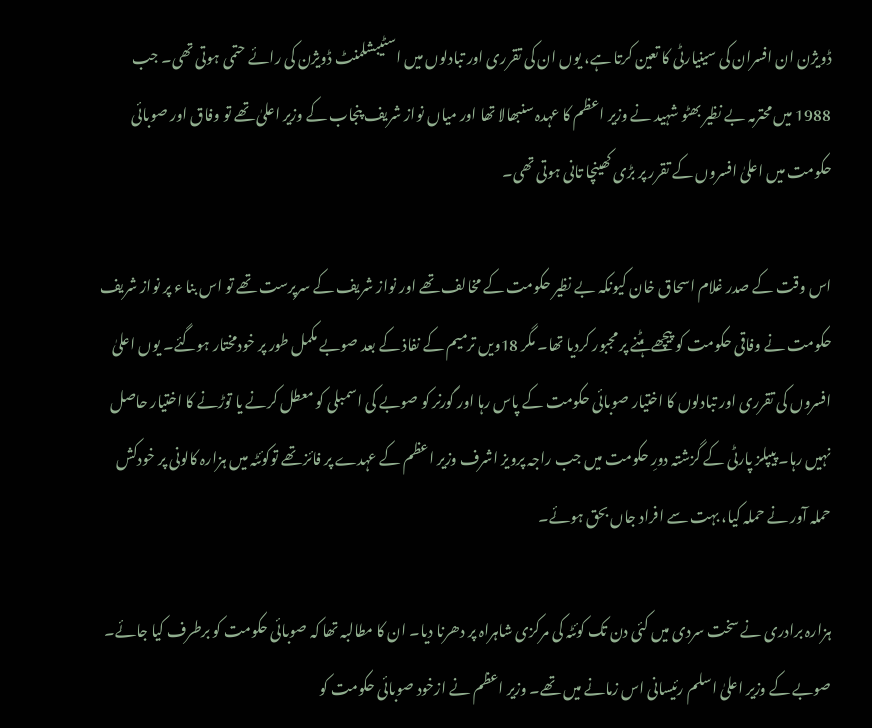ڈویژن ان افسران کی سینیارٹی کا تعین کرتا ہے، یوں ان کی تقرری اور تبادلوں میں اسٹیبشلمنٹ ڈویژن کی رائے حتمی ہوتی تھی۔ جب 1988 میں محترمہ بے نظیر بھٹو شہید نے وزیر اعظم کا عہدہ سنبھالا تھا اور میاں نواز شریف پنجاب کے وزیر اعلیٰ تھے تو وفاق اور صوبائی حکومت میں اعلیٰ افسروں کے تقرر پر بڑی کھینچا تانی ہوتی تھی۔

اس وقت کے صدر غلام اسحاق خان کیونکہ بے نظیر حکومت کے مخالف تھے اور نواز شریف کے سرپرست تھے تو اس بنا ء پر نواز شریف حکومت نے وفاقی حکومت کو پیچھے ہٹنے پر مجبور کردیا تھا۔ مگر 18ویں ترمیم کے نفاذ کے بعد صوبے مکمل طور پر خودمختار ہوگئے۔ یوں اعلیٰ افسروں کی تقرری اور تبادلوں کا اختیار صوبائی حکومت کے پاس رہا اور گورنر کو صوبے کی اسمبلی کو معطل کرنے یا توڑنے کا اختیار حاصل نہیں رہا۔ پیپلز پارٹی کے گزشتہ دورِ حکومت میں جب راجہ پرویز اشرف وزیر اعظم کے عہدے پر فائز تھے توکوئٹہ میں ہزارہ کالونی پر خودکش حملہ آور نے حملہ کیا، بہت سے افراد جاں بحق ہوئے۔

ہزارہ برادری نے سخت سردی میں کئی دن تک کوئٹہ کی مرکزی شاہراہ پر دھرنا دیا۔ ان کا مطالبہ تھا کہ صوبائی حکومت کو برطرف کیا جائے۔ صوبے کے وزیر اعلیٰ اسلم رئیسانی اس زمانے میں تھے۔ وزیر اعظم نے ازخود صوبائی حکومت کو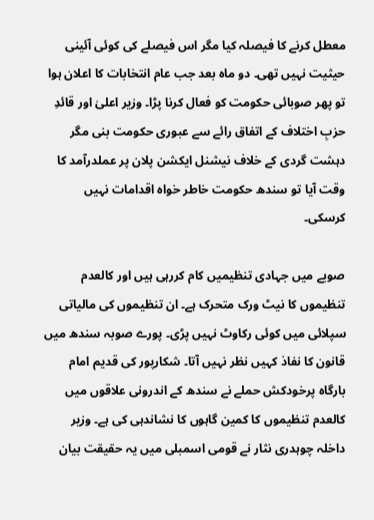معطل کرنے کا فیصلہ کیا مگر اس فیصلے کی کوئی آئینی حیثیت نہیں تھی۔ دو ماہ بعد جب عام انتخابات کا اعلان ہوا تو پھر صوبائی حکومت کو فعال کرنا پڑا۔ وزیر اعلیٰ اور قائدِ حزبِ اختلاف کے اتفاق رائے سے عبوری حکومت بنی مگر دہشت گردی کے خلاف نیشنل ایکشن پلان پر عملدرآمد کا وقت آیا تو سندھ حکومت خاطر خواہ اقدامات نہیں کرسکی۔

صوبے میں جہادی تنظیمیں کام کررہی ہیں اور کالعدم تنظیموں کا نیٹ ورک متحرک ہے۔ ان تنظیموں کی مالیاتی سپلائی میں کوئی رکاوٹ نہیں پڑی۔ پورے صوبہ سندھ میں قانون کا نفاذ کہیں نظر نہیں آتا۔ شکارپور کی قدیم امام بارگاہ پرخودکش حملے نے سندھ کے اندرونی علاقوں میں کالعدم تنظیموں کا کمین گاہوں کا نشاندہی کی ہے۔ وزیر داخلہ چوہدری نثار نے قومی اسمبلی میں یہ حقیقت بیان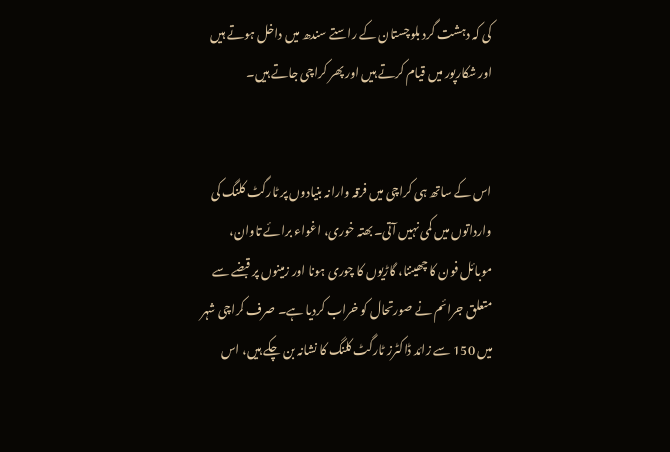کی کہ دہشت گرد بلوچستان کے راستے سندھ میں داخل ہوتے ہیں اور شکارپور میں قیام کرتے ہیں اور پھر کراچی جاتے ہیں۔


اس کے ساتھ ہی کراچی میں فرقہ وارانہ بنیادوں پر ٹارگٹ کلنگ کی وارداتوں میں کمی نہیں آتی۔ بھتہ خوری، اغواء برائے تاوان، موبائل فون کا چھیننا، گاڑیوں کا چوری ہونا اور زمینوں پر قبضے سے متعلق جرائم نے صورتحال کو خراب کردیا ہے۔ صرف کراچی شہر میں 150 سے زائد ڈاکٹرز ٹارگٹ کلنگ کا نشانہ بن چکے ہیں، اس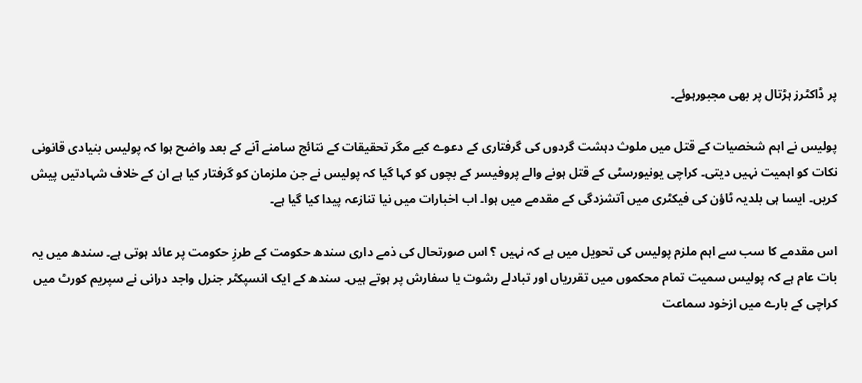پر ڈاکٹرز ہڑتال پر بھی مجبورہوئے۔

پولیس نے اہم شخصیات کے قتل میں ملوث دہشت گردوں کی گرفتاری کے دعوے کیے مگر تحقیقات کے نتائج سامنے آنے کے بعد واضح ہوا کہ پولیس بنیادی قانونی نکات کو اہمیت نہیں دیتی۔ کراچی یونیورسٹی کے قتل ہونے والے پروفیسر کے بچوں کو کہا گیا کہ پولیس نے جن ملزمان کو گرفتار کیا ہے ان کے خلاف شہادتیں پیش کریں۔ ایسا ہی بلدیہ ٹاؤن کی فیکٹری میں آتشزدگی کے مقدمے میں ہوا۔ اب اخبارات میں نیا تنازعہ پیدا کیا گیا ہے۔

اس مقدمے کا سب سے اہم ملزم پولیس کی تحویل میں ہے کہ نہیں ؟ اس صورتحال کی ذمے داری سندھ حکومت کے طرزِ حکومت پر عائد ہوتی ہے۔ سندھ میں یہ بات عام ہے کہ پولیس سمیت تمام محکموں میں تقرریاں اور تبادلے رشوت یا سفارش پر ہوتے ہیں۔ سندھ کے ایک انسپکٹر جنرل واجد درانی نے سپریم کورٹ میں کراچی کے بارے میں ازخود سماعت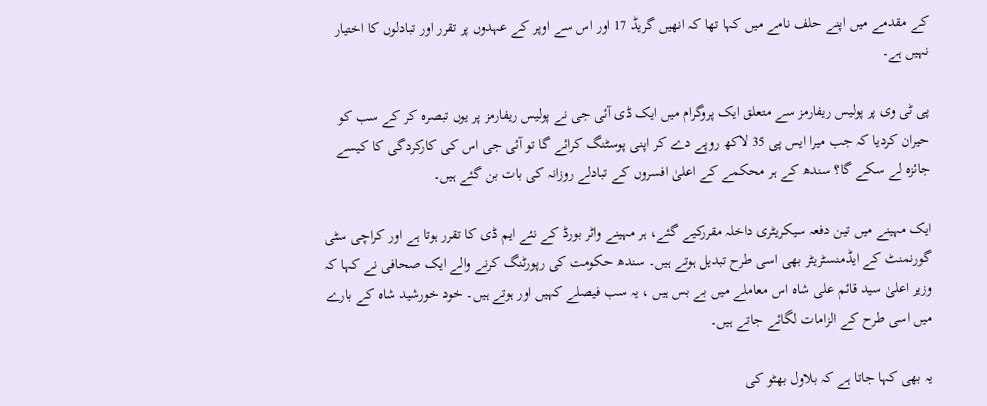کے مقدمے میں اپنے حلف نامے میں کہا تھا کہ انھیں گریڈ 17 اور اس سے اوپر کے عہدوں پر تقرر اور تبادلوں کا اختیار نہیں ہے۔

پی ٹی وی پر پولیس ریفارمز سے متعلق ایک پروگرام میں ایک ڈی آئی جی نے پولیس ریفارمز پر یوں تبصرہ کر کے سب کو حیران کردیا کہ جب میرا ایس پی 35 لاکھ روپے دے کر اپنی پوسٹنگ کرائے گا تو آئی جی اس کی کارکردگی کا کیسے جائزہ لے سکے گا؟ سندھ کے ہر محکمے کے اعلیٰ افسروں کے تبادلے روزانہ کی بات بن گئے ہیں۔

ایک مہینے میں تین دفعہ سیکریٹری داخلہ مقررکیے گئے، ہر مہینے واٹر بورڈ کے نئے ایم ڈی کا تقرر ہوتا ہے اور کراچی سٹی گورنمنٹ کے ایڈمنسٹریٹر بھی اسی طرح تبدیل ہوتے ہیں۔ سندھ حکومت کی رپورٹنگ کرنے والے ایک صحافی نے کہا کہ وزیر اعلیٰ سید قائم علی شاہ اس معاملے میں بے بس ہیں ، یہ سب فیصلے کہیں اور ہوتے ہیں۔ خود خورشید شاہ کے بارے میں اسی طرح کے الزامات لگائے جاتے ہیں۔

یہ بھی کہا جاتا ہے کہ بلاول بھٹو کی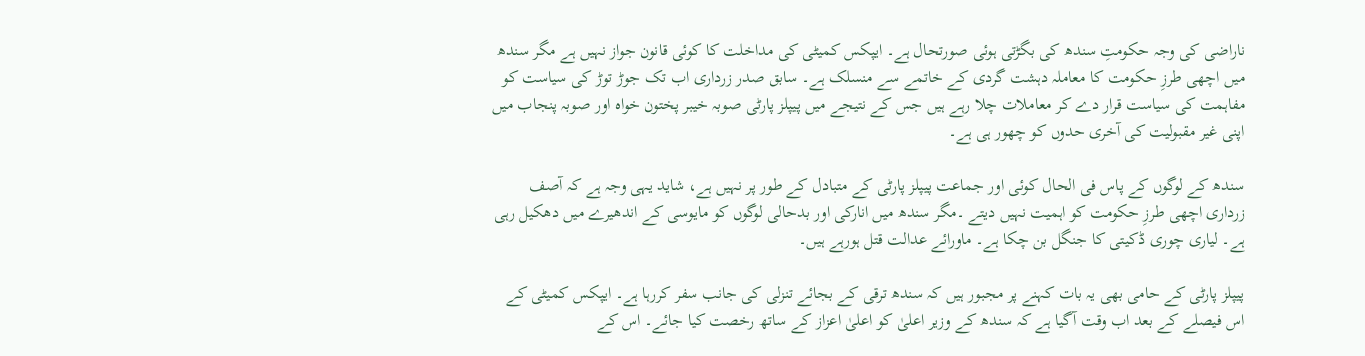ناراضی کی وجہ حکومتِ سندھ کی بگڑتی ہوئی صورتحال ہے۔ ایپکس کمیٹی کی مداخلت کا کوئی قانون جواز نہیں ہے مگر سندھ میں اچھی طرزِ حکومت کا معاملہ دہشت گردی کے خاتمے سے منسلک ہے۔ سابق صدر زرداری اب تک جوڑ توڑ کی سیاست کو مفاہمت کی سیاست قرار دے کر معاملات چلا رہے ہیں جس کے نتیجے میں پیپلز پارٹی صوبہ خیبر پختون خواہ اور صوبہ پنجاب میں اپنی غیر مقبولیت کی آخری حدوں کو چھور ہی ہے۔

سندھ کے لوگوں کے پاس فی الحال کوئی اور جماعت پیپلز پارٹی کے متبادل کے طور پر نہیں ہے، شاید یہی وجہ ہے کہ آصف زرداری اچھی طرزِ حکومت کو اہمیت نہیں دیتے ۔مگر سندھ میں انارکی اور بدحالی لوگوں کو مایوسی کے اندھیرے میں دھکیل رہی ہے۔ لیاری چوری ڈکیتی کا جنگل بن چکا ہے۔ ماورائے عدالت قتل ہورہے ہیں۔

پیپلز پارٹی کے حامی بھی یہ بات کہنے پر مجبور ہیں کہ سندھ ترقی کے بجائے تنزلی کی جانب سفر کررہا ہے۔ ایپکس کمیٹی کے اس فیصلے کے بعد اب وقت آگیا ہے کہ سندھ کے وزیر اعلیٰ کو اعلیٰ اعزاز کے ساتھ رخصت کیا جائے۔ اس کے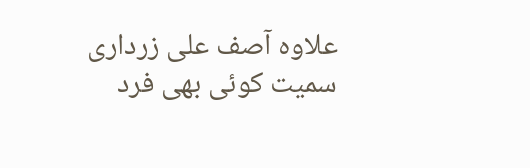علاوہ آصف علی زرداری سمیت کوئی بھی فرد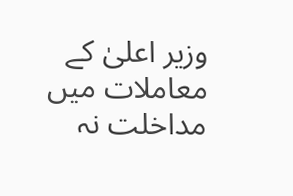وزیر اعلیٰ کے معاملات میں مداخلت نہ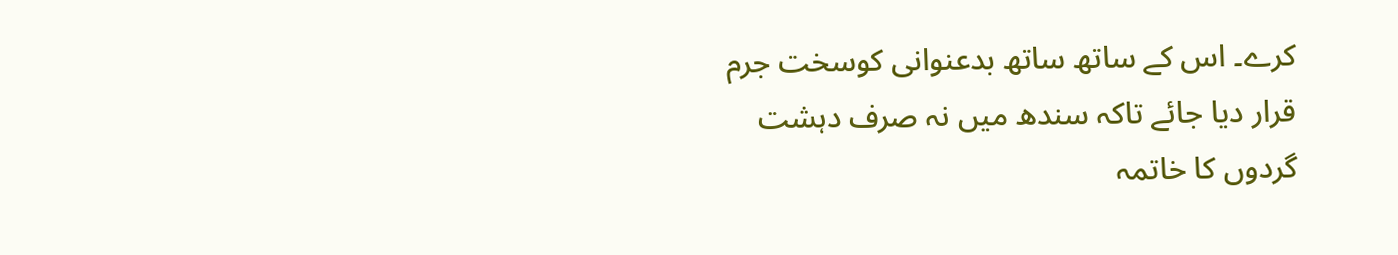کرے۔ اس کے ساتھ ساتھ بدعنوانی کوسخت جرم قرار دیا جائے تاکہ سندھ میں نہ صرف دہشت گردوں کا خاتمہ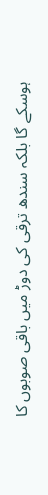ہوسکے گا بلکہ سندھ ترقی کی دوڑ میں باقی صوبوں کا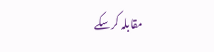مقابلہ کرسکے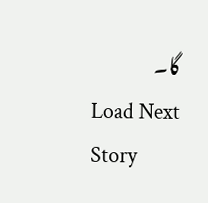گا۔
Load Next Story